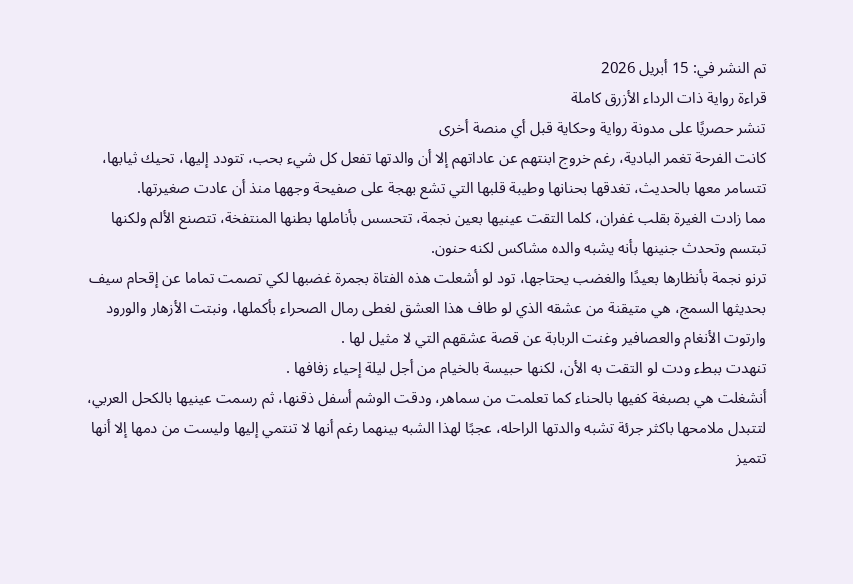تم النشر في: 15 أبريل 2026
قراءة رواية ذات الرداء الأزرق كاملة
تنشر حصريًا على مدونة رواية وحكاية قبل أي منصة أخرى
كانت الفرحة تغمر البادية، رغم خروج ابنتهم عن عاداتهم إلا أن والدتها تفعل كل شيء بحب، تتودد إليها، تحيك ثيابها، تتسامر معها بالحديث، تغدقها بحنانها وطيبة قلبها التي تشع بهجة على صفيحة وجهها منذ أن عادت صغيرتها.
مما زادت الغيرة بقلب غفران، كلما التقت عينيها بعين نجمة، تتحسس بأناملها بطنها المنتفخة، تتصنع الألم ولكنها تبتسم وتحدث جنينها بأنه يشبه والده مشاكس لكنه حنون.
ترنو نجمة بأنظارها بعيدًا والغضب يحتاجها، تود لو أشعلت هذه الفتاة بجمرة غضبها لكي تصمت تماما عن إقحام سيف بحديثها السمج، هي متيقنة من عشقه الذي لو طاف هذا العشق لغطى رمال الصحراء بأكملها، ونبتت الأزهار والورود وارتوت الأنغام والعصافير وغنت الربابة عن قصة عشقهم التي لا مثيل لها .
تنهدت ببطء ودت لو التقت به الأن، لكنها حبيسة بالخيام من أجل ليلة إحياء زفافها .
أنشغلت هي بصبغة كفيها بالحناء كما تعلمت من سماهر، ودقت الوشم أسفل ذقنها، ثم رسمت عينيها بالكحل العربي، لتتبدل ملامحها باكثر جرئة تشبه والدتها الراحله، عجبًا لهذا الشبه بينهما رغم أنها لا تنتمي إليها وليست من دمها إلا أنها تتميز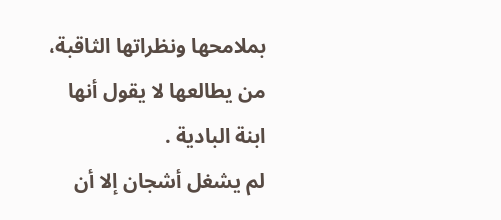بملامحها ونظراتها الثاقبة، من يطالعها لا يقول أنها ابنة البادية .
لم يشغل أشجان إلا أن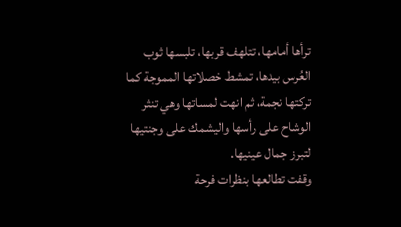ترأها أمامها، تتلهف قربها، تلبسها ثوب العُرس بيدها، تمشط خصلاتها المموجة كما تركتها نجمة، ثم انهت لمساتها وهي تنثر الوشاح على رأسها واليشمك على وجنتيها لتبرز جمال عينيها.
وقفت تطالعها بنظرات فرحة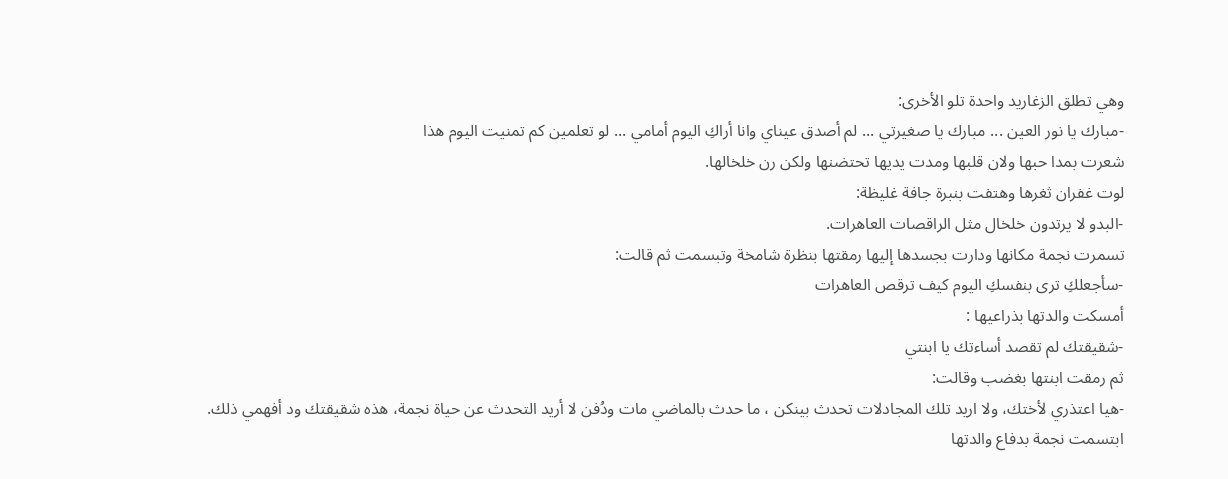وهي تطلق الزغاريد واحدة تلو الأخرى:
-مبارك يا نور العين ... مبارك يا صغيرتي ... لم أصدق عيناي وانا أراكِ اليوم أمامي ... لو تعلمين كم تمنيت اليوم هذا
شعرت بمدا حبها ولان قلبها ومدت يديها تحتضنها ولكن رن خلخالها.
لوت غفران ثغرها وهتفت بنبرة جافة غليظة:
-البدو لا يرتدون خلخال مثل الراقصات العاهرات.
تسمرت نجمة مكانها ودارت بجسدها إليها رمقتها بنظرة شامخة وتبسمت ثم قالت:
-سأجعلكِ ترى بنفسكِ اليوم كيف ترقص العاهرات
أمسكت والدتها بذراعيها :
-شقيقتك لم تقصد أساءتك يا ابنتي
ثم رمقت ابنتها بغضب وقالت:
-هيا اعتذري لأختك، ولا اريد تلك المجادلات تحدث بينكن ، ما حدث بالماضي مات ودُفن لا أريد التحدث عن حياة نجمة، هذه شقيقتك ود أفهمي ذلك.
ابتسمت نجمة بدفاع والدتها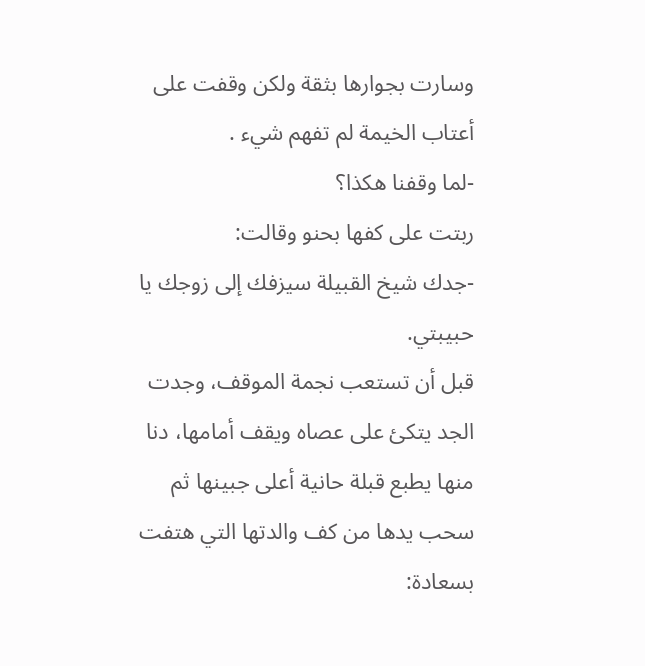وسارت بجوارها بثقة ولكن وقفت على أعتاب الخيمة لم تفهم شيء .
-لما وقفنا هكذا؟
ربتت على كفها بحنو وقالت:
-جدك شيخ القبيلة سيزفك إلى زوجك يا حبيبتي.
قبل أن تستعب نجمة الموقف، وجدت الجد يتكئ على عصاه ويقف أمامها، دنا منها يطبع قبلة حانية أعلى جبينها ثم سحب يدها من كف والدتها التي هتفت بسعادة: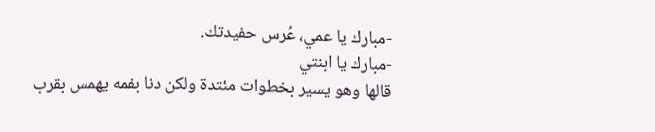-مبارك يا عمي، عُرس حفيدتك.
-مبارك يا ابنتي
قالها وهو يسير بخطوات مئتدة ولكن دنا بفمه يهمس بقرب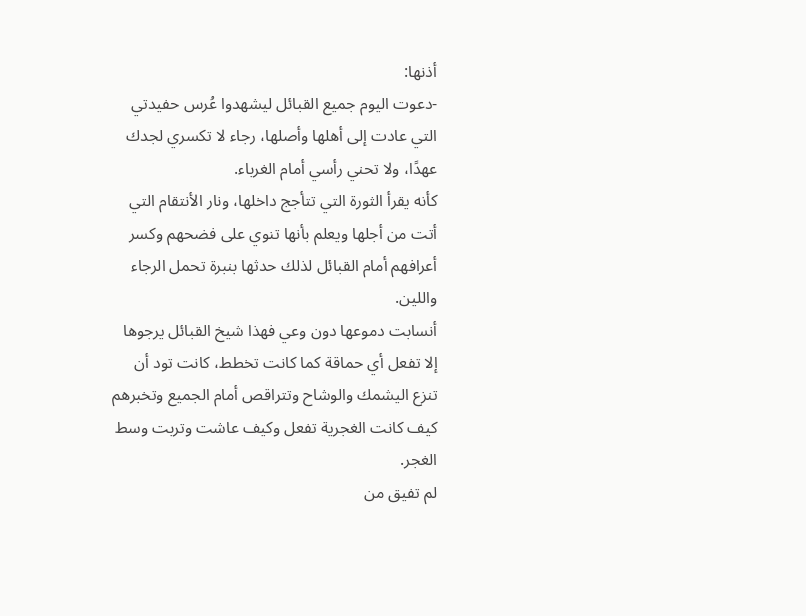أذنها:
-دعوت اليوم جميع القبائل ليشهدوا عُرس حفيدتي التي عادت إلى أهلها وأصلها، رجاء لا تكسري لجدك عهدًا، ولا تحني رأسي أمام الغرباء.
كأنه يقرأ الثورة التي تتأجج داخلها، ونار الأنتقام التي أتت من أجلها ويعلم بأنها تنوي على فضحهم وكسر أعرافهم أمام القبائل لذلك حدثها بنبرة تحمل الرجاء واللين.
أنسابت دموعها دون وعي فهذا شيخ القبائل يرجوها إلا تفعل أي حماقة كما كانت تخطط، كانت تود أن تنزع اليشمك والوشاح وتتراقص أمام الجميع وتخبرهم كيف كانت الغجرية تفعل وكيف عاشت وتربت وسط الغجر.
لم تفيق من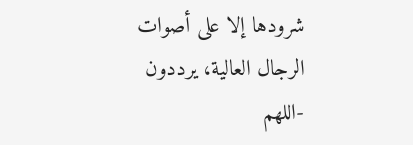شرودها إلا على أصوات الرجال العالية، يرددون
-اللهم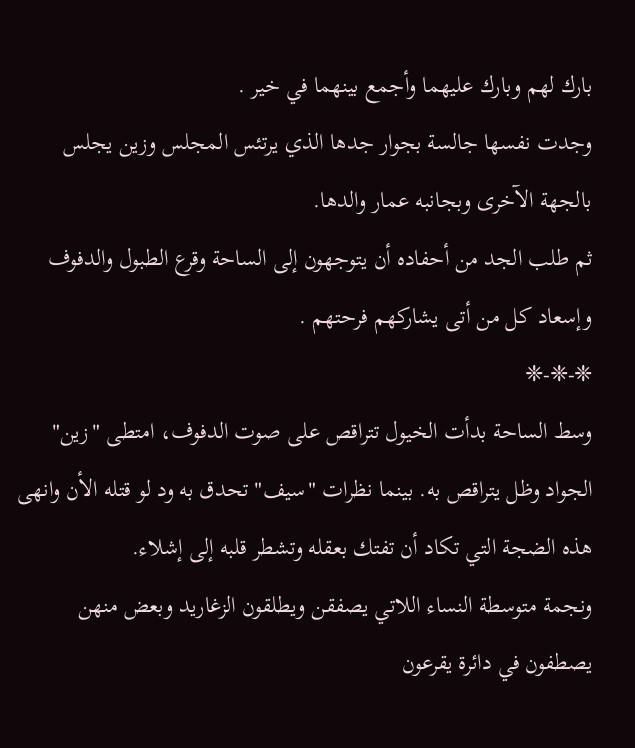بارك لهم وبارك عليهما وأجمع بينهما في خير .
وجدت نفسها جالسة بجوار جدها الذي يرتئس المجلس وزين يجلس بالجهة الآخرى وبجانبه عمار والدها.
ثم طلب الجد من أحفاده أن يتوجهون إلى الساحة وقرع الطبول والدفوف وإسعاد كل من أتى يشاركهم فرحتهم .
❈-❈-❈
وسط الساحة بدأت الخيول تتراقص على صوت الدفوف، امتطى "زين" الجواد وظل يتراقص به. بينما نظرات "سيف" تحدق به ود لو قتله الأن وانهى هذه الضجة التي تكاد أن تفتك بعقله وتشطر قلبه إلى إشلاء.
ونجمة متوسطة النساء اللاتي يصفقن ويطلقون الزغاريد وبعض منهن يصطفون في دائرة يقرعون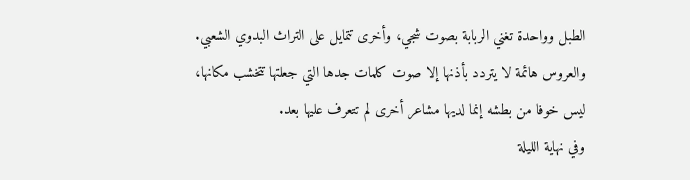الطبل وواحدة تغني الربابة بصوت شجي، وأخرى تتمايل على التراث البدوي الشعبي.
والعروس هائمة لا يتردد بأذنها إلا صوت كلمات جدها التي جعلتها تتخشب مكانها، ليس خوفا من بطشه إنما لديها مشاعر أخرى لم تتعرف عليها بعد.
وفي نهاية الليلة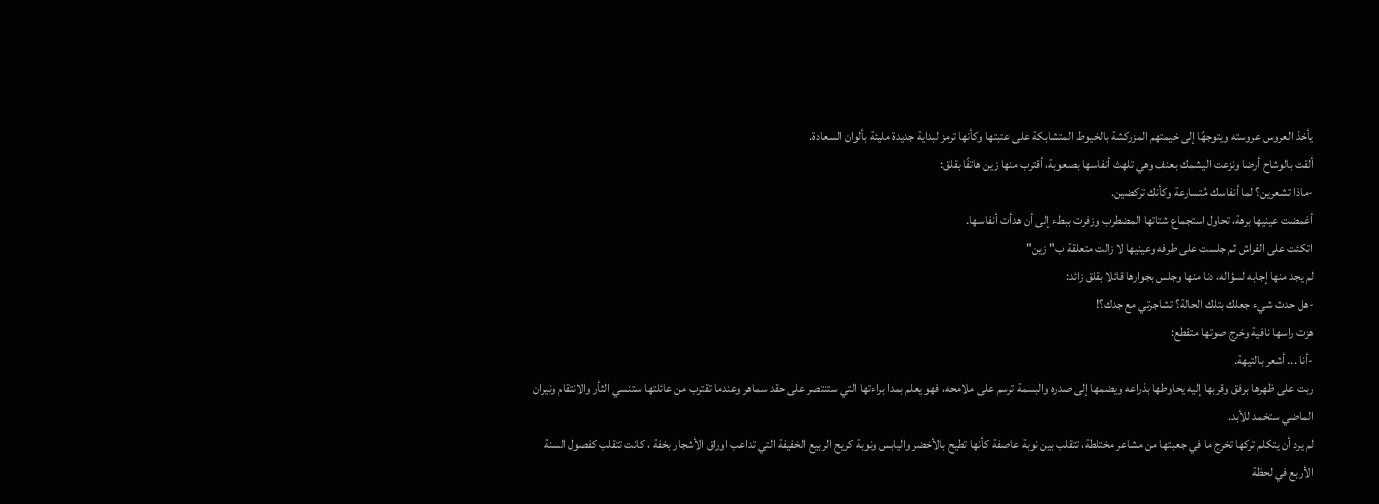يأخذ العروس عروسته ويتوجهًا إلى خيمتهم المزركشة بالخيوط المتشابكة على عتبتها وكأنها ترمز لبداية جديدة مليئة بألوان السعادة.
ألقت بالوشاح أرضا ونزعت اليشمك بعنف وهي تلهث أنفاسها بصعوبة، أقترب منها زين هاتفًا بقلق:
-ماذا تشعرين؟ لما أنفاسك مُتسارعة وكأنك تركضين.
أغمضت عينيها برهة، تحاول استجماع شتاتها المضطرب وزفرت ببطء إلى أن هدأت أنفاسها.
اتكئت على الفراش ثم جلست على طرفه وعينيها لا زالت متعلقة ب" زين"
لم يجد منها إجابه لسؤاله، دنا منها وجلس بجوارها قائلا بقلق زائد:
-هل حدث شيء جعلك بتلك الحالة؟ تشاجرتي مع جدك؟!
هزت راسها نافية وخرج صوتها متقطع:
-أنا ... أشعر بالتيهة.
ربت على ظهرها برفق وقربها إليه يحاوطها بذراعه ويضمها إلى صدره والبسمة ترسم على ملامحه، فهو يعلم بمدا براءتها التي ستنتصر على حقد سماهر وعندما تقترب من عائلتها ستنسي الثأر والانتقام ونيران الماضي ستخمد للأبد.
لم يرد أن يتكلم تركها تخرج ما في جعبتها من مشاعر مختلطة، تتقلب بين نوبة عاصفة كأنها تطيح بالأخضر واليابس ونوبة كريح الربيع الخفيفة التي تداعب اوراق الأشجار بخفة ، كانت تتقلب كفصول السنة الأربع في لحظة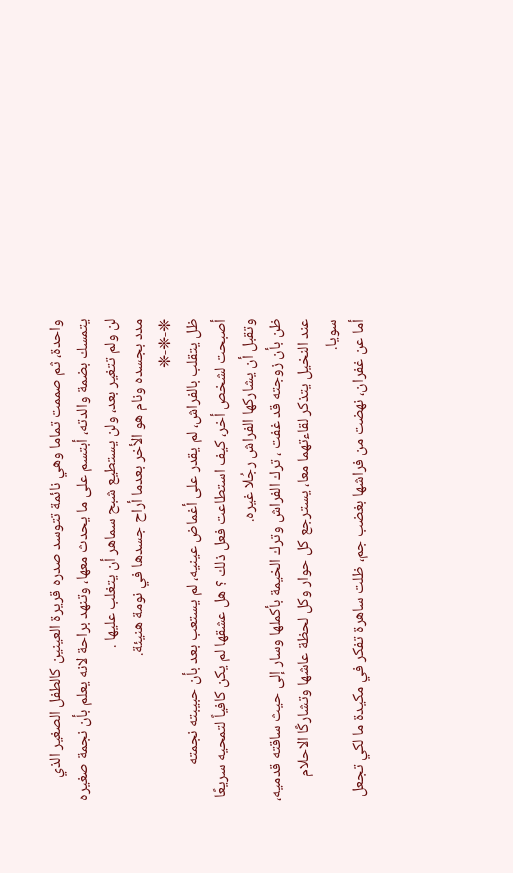واحدة، ثم صممت تماما وهي نائمة تتوسد صدره قريرة العينين كالطفل الصغير الذي يتمسك بضمة والدته، أبتسم على ما يحدث معها، وتنهد براحة لانه يعلم بأن نجمة صغيره لن ولم تتغير بعد، ولن يستطيع شبح سماهر أن يتغلب عليها .
مدد بجسده ونام هو الأخر بعدما أراح جسدها في نومة هنيئة.
❈-❈-❈
ظل يتقلب بالفراش، لم يقدر على أغماض عينيه، لم يستعب بعد بأن حبيبته نجمته أصبحت لشخص أخر، كيف استطاعت فعل ذلك ؟ هل عشقها لم يكن كافياً لتمحيه سريعًا وتقبل أن يشاركها الفراش رجُلا غيره.
ظن بأن زوجته قد غفت ، ترك الفراش وترك الخيمة بأكملها وسار إلى حيث ساقته قدميه، عند النخيل يتذكر لقاءتهما معا، يسترجع كل حوار وكل لحظة عاشها وتشاركًا الاحلام سويا.
أما عن غفران، نهضت من فراشها بغضب جم، ظلت ساهرة تفكر في مكيدة ما لكي تجعل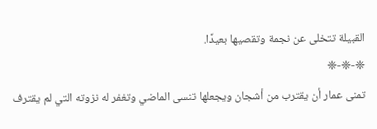القبيلة تتخلى عن نجمة وتقصيها بعيدًا.
❈-❈-❈
تمنى عمار أن يقترب من أشجان ويجعلها تنسى الماضي وتغفر له نزوته التي لم يقترف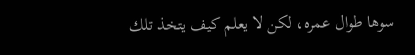سوها طوال عمره، لكن لا يعلم كيف يتخذ تلك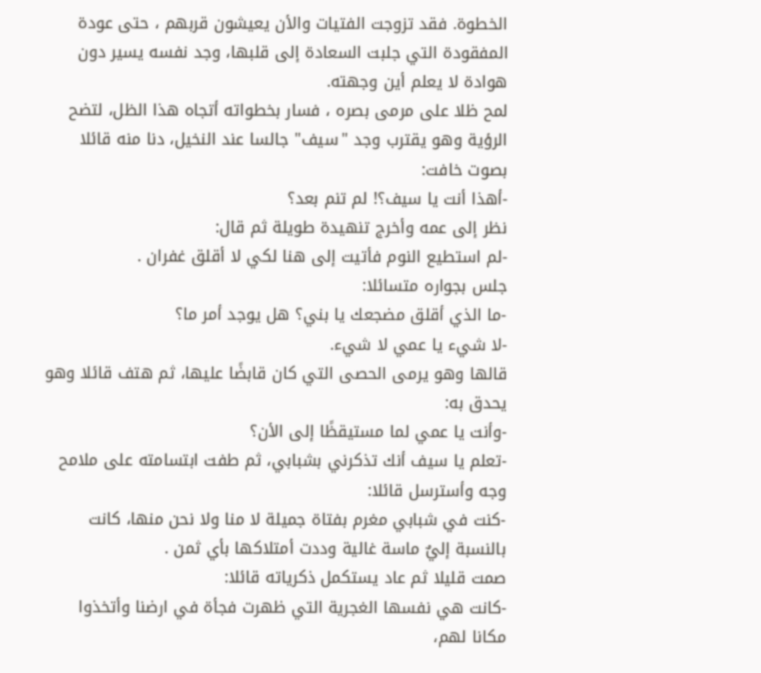الخطوة. فقد تزوجت الفتيات والأن يعيشون قربهم ، حتى عودة المفقودة التي جلبت السعادة إلى قلبها، وجد نفسه يسير دون هوادة لا يعلم أين وجهته.
لمح ظلا على مرمى بصره ، فسار بخطواته أتجاه هذا الظل، لتضح الرؤية وهو يقترب وجد "سيف" جالسا عند النخيل، دنا منه قائلا بصوت خافت:
-أهذا أنت يا سيف؟! لم تنم بعد؟
نظر إلى عمه وأخرج تنهيدة طويلة ثم قال:
-لم استطيع النوم فأتيت إلى هنا لكي لا أقلق غفران .
جلس بجواره متسائلا:
-ما الذي أقلق مضجعك يا بني؟ هل يوجد أمر ما؟
-لا شيء يا عمي لا شيء.
قالها وهو يرمى الحصى التي كان قابضًا عليها، ثم هتف قائلا وهو يحدق به:
-وأنت يا عمي لما مستيقظًا إلى الأن؟
-تعلم يا سيف أنك تذكرني بشبابي، ثم طفت ابتسامته على ملامح وجه وأسترسل قائلا:
-كنت في شبابي مغرم بفتاة جميلة لا منا ولا نحن منها، كانت بالنسبة إليٌ ماسة غالية وددت أمتلاكها بأي ثمن .
صمت قليلا ثم عاد يستكمل ذكرياته قائلا:
-كانت هي نفسها الغجرية التي ظهرت فجأة في ارضنا وأتخذوا مكانا لهم،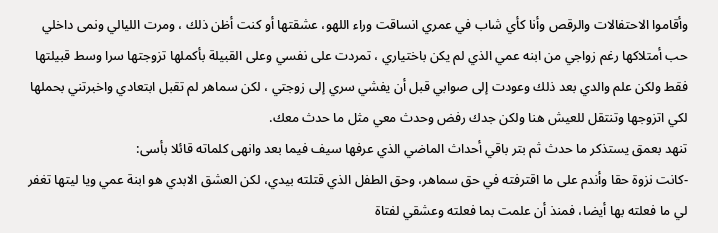وأقاموا الاحتفالات والرقص وأنا كأي شاب في عمري انساقت وراء اللهو، عشقتها أو كنت أظن ذلك ، ومرت الليالي ونمى داخلي حب أمتلاكها رغم زواجي من ابنه عمي الذي لم يكن باختياري ، تمردت على نفسي وعلى القبيلة بأكملها تزوجتها سرا وسط قبيلتها فقط ولكن علم والدي بعد ذلك وعودت إلى صوابي قبل أن يفشي سري إلى زوجتي ، لكن سماهر لم تقبل ابتعادي واخبرتني بحملها لكي اتزوجها وتنتقل للعيش هنا ولكن جدك رفض وحدث معي مثل ما حدث معك.
تنهد بعمق يستذكر ما حدث ثم بتر باقي أحداث الماضي الذي عرفها سيف فيما بعد وانهى كلماته قائلا بأسى:
-كانت نزوة حقا وأندم على ما اقترفته في حق سماهر، وحق الطفل الذي قتلته بيدي، لكن العشق الابدي هو ابنة عمي ويا ليتها تغفر لي ما فعلته بها أيضا، فمنذ أن علمت بما فعلته وعشقي لفتاة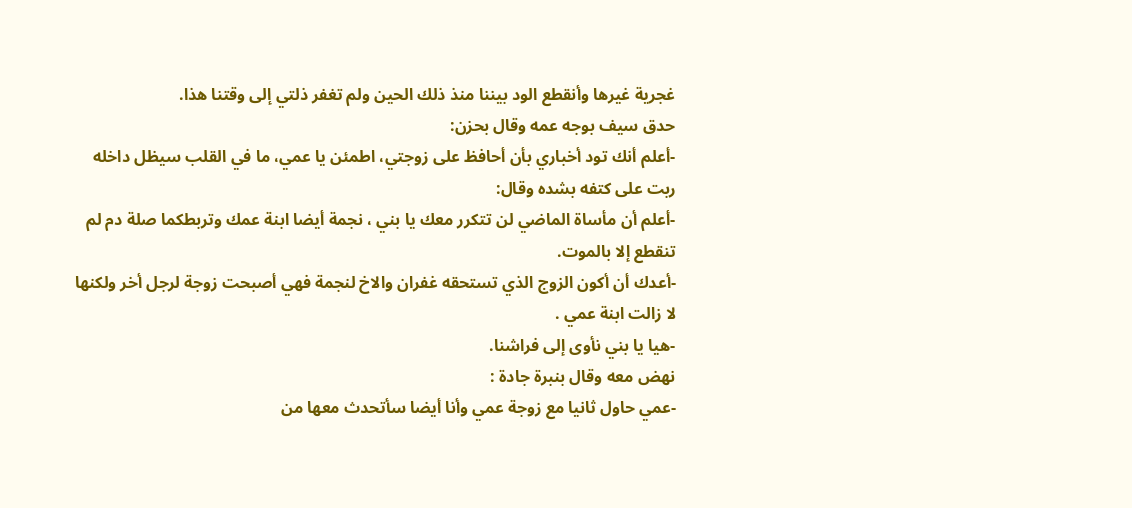غجرية غيرها وأنقطع الود بيننا منذ ذلك الحين ولم تغفر ذلتي إلى وقتنا هذا.
حدق سيف بوجه عمه وقال بحزن:
-أعلم أنك تود أخباري بأن أحافظ على زوجتي، اطمئن يا عمي، ما في القلب سيظل داخله
ربت على كتفه بشده وقال:
-أعلم أن مأساة الماضي لن تتكرر معك يا بني ، نجمة أيضا ابنة عمك وتربطكما صلة دم لم تنقطع إلا بالموت.
-أعدك أن أكون الزوج الذي تستحقه غفران والاخ لنجمة فهي أصبحت زوجة لرجل أخر ولكنها لا زالت ابنة عمي .
-هيا يا بني نأوى إلى فراشنا.
نهض معه وقال بنبرة جادة :
-عمي حاول ثانيا مع زوجة عمي وأنا أيضا سأتحدث معها من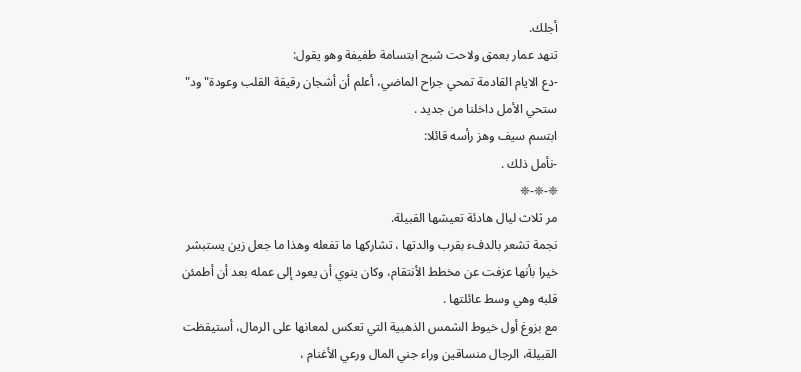أجلك.
تنهد عمار بعمق ولاحت شبح ابتسامة طفيفة وهو يقول:
-دع الايام القادمة تمحي جراح الماضي، أعلم أن أشجان رقيقة القلب وعودة"ود" ستحي الأمل داخلنا من جديد .
ابتسم سيف وهز رأسه قائلا:
-نأمل ذلك .
❈-❈-❈
مر ثلاث ليال هادئة تعيشها القبيلة.
نجمة تشعر بالدفء بقرب والدتها ، تشاركها ما تفعله وهذا ما جعل زين يستبشر خيرا بأنها عزفت عن مخطط الأنتقام، وكان ينوي أن يعود إلى عمله بعد أن أطمئن قلبه وهي وسط عائلتها .
مع بزوغ أول خيوط الشمس الذهبية التي تعكس لمعانها على الرمال، أستيقظت القبيلة، الرجال منساقين وراء جني المال ورعي الأغنام ،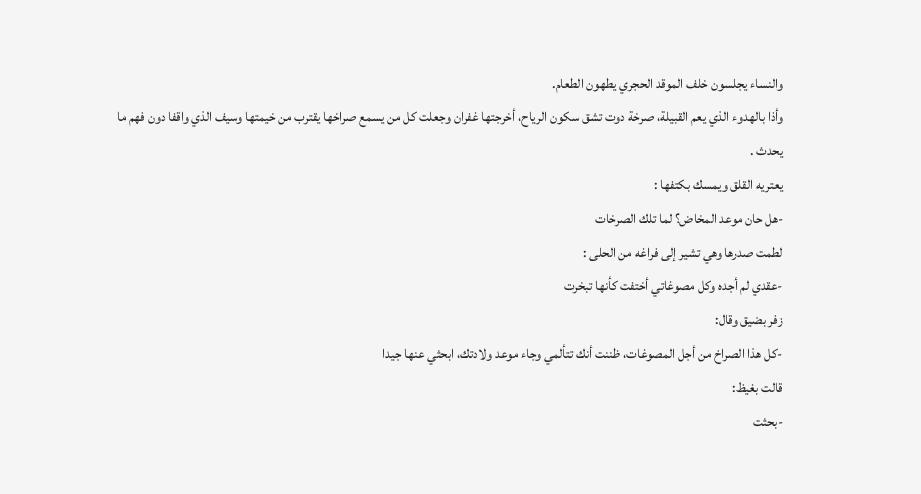والنساء يجلسون خلف الموقد الحجري يطهون الطعام.
وأذا بالهدوء الذي يعم القبيلة، صرخة دوت تشق سكون الرياح، أخرجتها غفران وجعلت كل من يسمع صراخها يقترب من خيمتها وسيف الذي واقفا دون فهم ما يحدث .
يعتريه القلق ويمسك بكتفها :
-هل حان موعد المخاض؟ لما تلك الصرخات
لطمت صدرها وهي تشير إلى فراغه من الحلى :
-عقدي لم أجده وكل مصوغاتي أختفت كأنها تبخرت
زفر بضيق وقال:
-كل هذا الصراخ من أجل المصوغات، ظننت أنك تتألمي وجاء موعد ولادتك، ابحثي عنها جيدا
قالت بغيظ:
-بحثت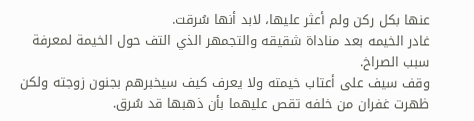عنها بكل ركن ولم أعثر عليها، لابد أنها سُرقت.
غادر الخيمه بعد مناداة شقيقه والتجمهر الذي التف حول الخيمة لمعرفة سبب الصراخ.
وقف سيف على أعتاب خيمته ولا يعرف كيف سيخبرهم بجنون زوجته ولكن ظهرت غفران من خلفه تقص عليهما بأن ذهبها قد سُرق.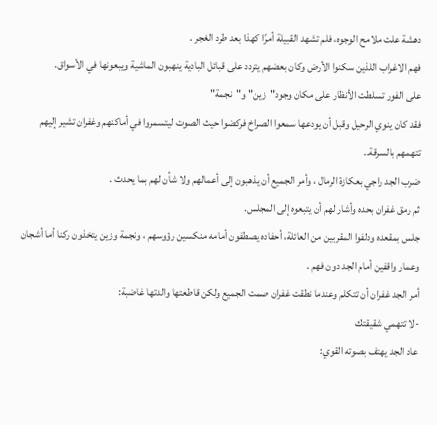دهشة علت ملامح الوجوه، فلم تشهد القبيلة أمرًا كهذا بعد طرد الغجر .
فهم الاغراب اللذين سكنوا الأرض وكان بعضهم يتردد على قبائل البادية ينهبون الماشية ويبعونها في الأسواق.
على الفور تسلطت الأنظار على مكان وجود"زين" و"نجمة"
فقد كان ينوي الرحيل وقبل أن يودعها سمعوا الصراخ فركضوا حيث الصوت ليتسمروا في أماكنهم وغفران تشير إليهم تتهمهم بالسرقة..
ضرب الجد راجي بعكازة الرمال ، وأمر الجميع أن يذهبون إلى أعمالهم ولا شأن لهم بما يحدث .
ثم رمق غفران بحده وأشار لهم أن يتبعوه إلى المجلس.
جلس بمقعده ودلفوا المقربين من العائلة، أحفاده يصطفون أمامه منكسين رؤوسهم ، ونجمة وزين يتخذون ركنا أما أشجان وعمار واقفين أمام الجد دون فهم .
أمر الجد غفران أن تتكلم وعندما نطقت غفران صمت الجميع ولكن قاطعتها والدتها غاضبة:
-لا تتهمي شقيقتك
عاد الجد يهتف بصوته القوي: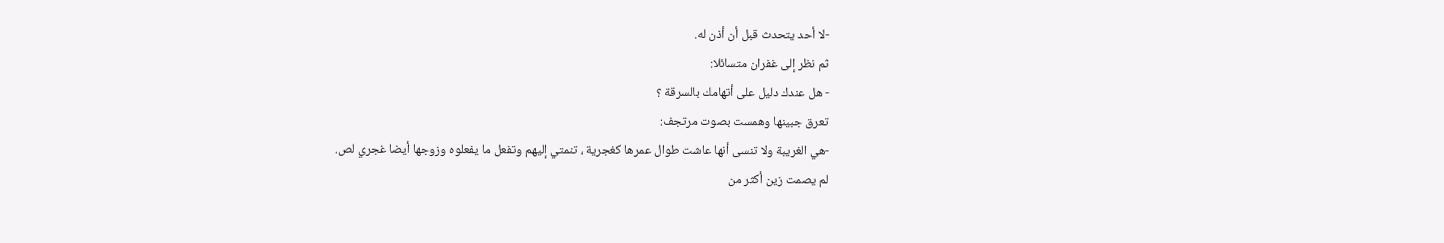-لا أحد يتحدث قبل أن أذن له.
ثم نظر إلى غفران متسائلا:
- هل عندك دليل على أتهامك بالسرقة ؟
تعرق جبينها وهمست بصوت مرتجف:
-هي الغريبة ولا تنسى أنها عاشت طوال عمرها كغجرية ، تنمتي إليهم وتفعل ما يفعلوه وزوجها أيضا غجري لص.
لم يصمت زين أكثر من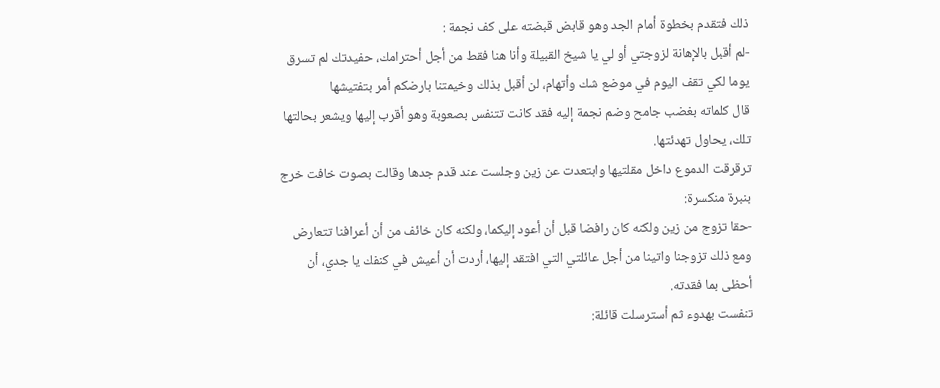ذلك فتقدم بخطوة أمام الجد وهو قابض قبضته على كف نجمة :
-لم أقبل بالإهانة لزوجتي أو لي يا شيخ القبيلة وأنا هنا فقط من أجل أحترامك، حفيدتك لم تسرق يوما لكي تقف اليوم في موضع شك وأتهام، لن أقبل بذلك وخيمتنا بارضكم أمر بتفتيشها
قال كلماته بغضب جامح وضم نجمة إليه فقد كانت تتنفس بصعوبة وهو أقرب إليها ويشعر بحالتها تلك، يحاول تهدئتها.
ترقرقت الدموع داخل مقلتيها وابتعدت عن زين وجلست عند قدم جدها وقالت بصوت خافت خرج بنبرة منكسرة:
-حقا تزوج من زين ولكنه كان رافضا قبل أن أعود إليكما، ولكنه كان خائف من أن أعرافنا تتعارض ومع ذلك تزوجنا واتينا من أجل عائلتي التي افتقد إليها، أردت أن أعيش في كنفك يا جدي، أن أحظى بما فقدته.
تنفست بهدوء ثم أسترسلت قائلة: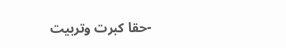-حقا كبرت وتربيت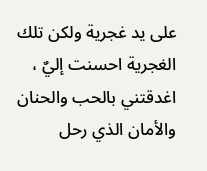على يد غجرية ولكن تلك الغجرية احسنت إليٌ ، اغدقتني بالحب والحنان والأمان الذي رحل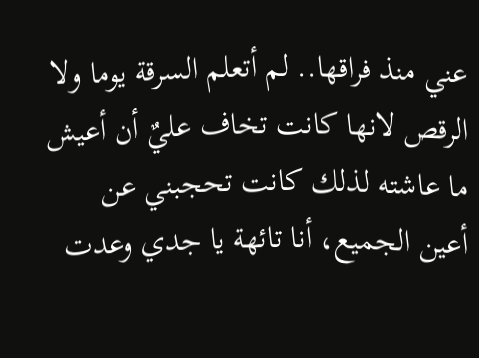عني منذ فراقها.. لم أتعلم السرقة يوما ولا الرقص لانها كانت تخاف عليٌ أن أعيش ما عاشته لذلك كانت تحجبني عن أعين الجميع، أنا تائهة يا جدي وعدت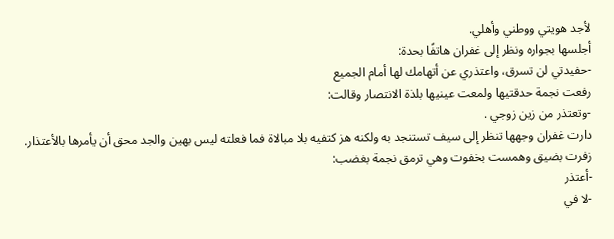لأجد هويتي ووطني وأهلي.
أجلسها بجواره ونظر إلى غفران هاتفًا بحدة:
-حفيدتي لن تسرق، واعتذري عن أتهامك لها أمام الجميع
رفعت نجمة حدقتيها ولمعت عينيها بلذة الانتصار وقالت:
-وتعتذر من زين زوجي .
دارت غفران وجهها تنظر إلى سيف تستنجد به ولكنه هز كتفيه بلا مبالاة فما فعلته ليس بهين والجد محق أن يأمرها بالأعتذار.
زفرت بضيق وهمست بخفوت وهي ترمق نجمة بغضب:
-أعتذر
-لا في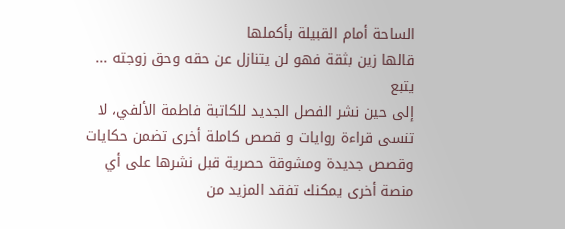الساحة أمام القبيلة بأكملها
قالها زين بثقة فهو لن يتنازل عن حقه وحق زوجته ...
يتبع
إلى حين نشر الفصل الجديد للكاتبة فاطمة الألفي، لا تنسى قراءة روايات و قصص كاملة أخرى تضمن حكايات وقصص جديدة ومشوقة حصرية قبل نشرها على أي منصة أخرى يمكنك تفقد المزيد من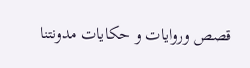قصص وروايات و حكايات مدونتنا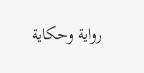رواية وحكاية